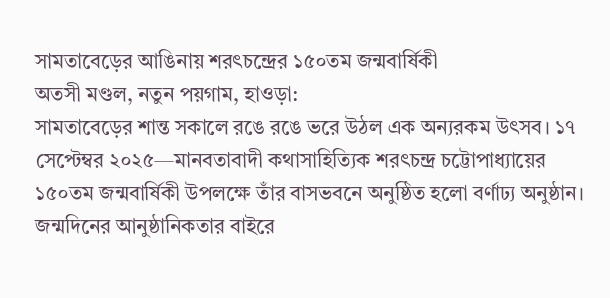সামতাবেড়ের আঙিনায় শরৎচন্দ্রের ১৫০তম জন্মবার্ষিকী
অতসী মণ্ডল, নতুন পয়গাম, হাওড়া:
সামতাবেড়ের শান্ত সকালে রঙে রঙে ভরে উঠল এক অন্যরকম উৎসব। ১৭ সেপ্টেম্বর ২০২৫—মানবতাবাদী কথাসাহিত্যিক শরৎচন্দ্র চট্টোপাধ্যায়ের ১৫০তম জন্মবার্ষিকী উপলক্ষে তাঁর বাসভবনে অনুষ্ঠিত হলো বর্ণাঢ্য অনুষ্ঠান। জন্মদিনের আনুষ্ঠানিকতার বাইরে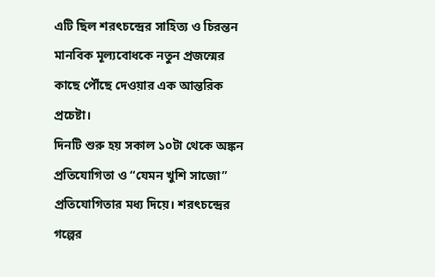এটি ছিল শরৎচন্দ্রের সাহিত্য ও চিরন্তন মানবিক মূল্যবোধকে নতুন প্রজন্মের কাছে পৌঁছে দেওয়ার এক আন্তরিক প্রচেষ্টা।
দিনটি শুরু হয় সকাল ১০টা থেকে অঙ্কন প্রতিযোগিতা ও “যেমন খুশি সাজো” প্রতিযোগিতার মধ্য দিয়ে। শরৎচন্দ্রের গল্পের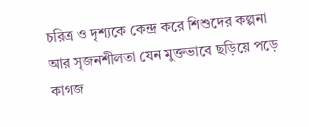চরিত্র ও দৃশ্যকে কেন্দ্র করে শিশুদের কল্পনা আর সৃজনশীলতা যেন মুক্তভাবে ছড়িয়ে পড়ে কাগজ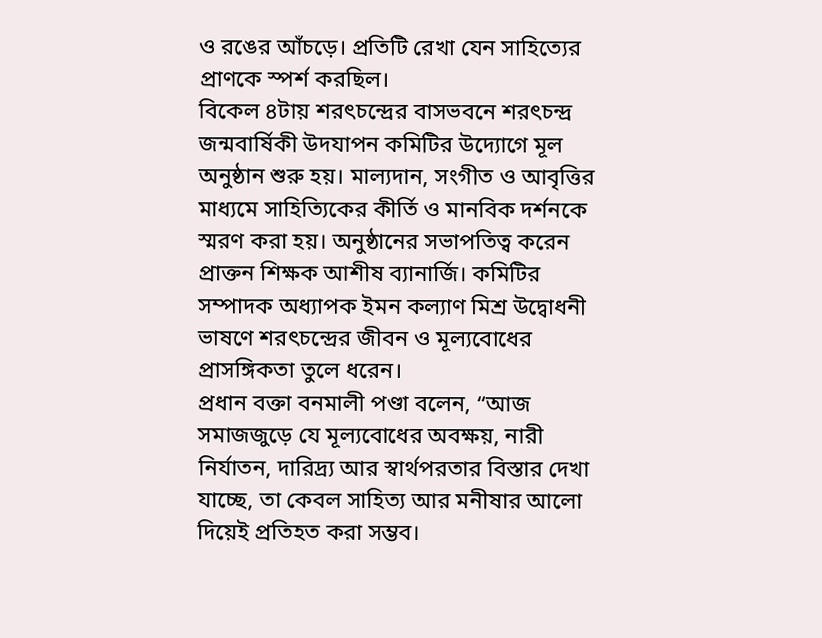ও রঙের আঁচড়ে। প্রতিটি রেখা যেন সাহিত্যের প্রাণকে স্পর্শ করছিল।
বিকেল ৪টায় শরৎচন্দ্রের বাসভবনে শরৎচন্দ্র জন্মবার্ষিকী উদযাপন কমিটির উদ্যোগে মূল অনুষ্ঠান শুরু হয়। মাল্যদান, সংগীত ও আবৃত্তির মাধ্যমে সাহিত্যিকের কীর্তি ও মানবিক দর্শনকে স্মরণ করা হয়। অনুষ্ঠানের সভাপতিত্ব করেন প্রাক্তন শিক্ষক আশীষ ব্যানার্জি। কমিটির সম্পাদক অধ্যাপক ইমন কল্যাণ মিশ্র উদ্বোধনী ভাষণে শরৎচন্দ্রের জীবন ও মূল্যবোধের প্রাসঙ্গিকতা তুলে ধরেন।
প্রধান বক্তা বনমালী পণ্ডা বলেন, “আজ সমাজজুড়ে যে মূল্যবোধের অবক্ষয়, নারী নির্যাতন, দারিদ্র্য আর স্বার্থপরতার বিস্তার দেখা যাচ্ছে, তা কেবল সাহিত্য আর মনীষার আলো দিয়েই প্রতিহত করা সম্ভব।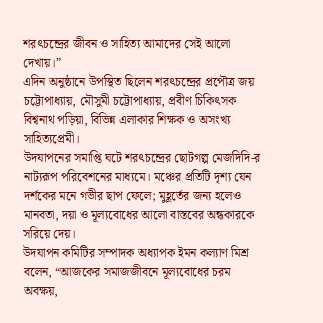শরৎচন্দ্রের জীবন ও সাহিত্য আমাদের সেই আলো দেখায়।”
এদিন অনুষ্ঠানে উপস্থিত ছিলেন শরৎচন্দ্রের প্রপৌত্র জয় চট্টোপাধ্যায়, মৌসুমী চট্টোপাধ্যায়, প্রবীণ চিকিৎসক বিশ্বনাথ পড়িয়া, বিভিন্ন এলাকার শিক্ষক ও অসংখ্য সাহিত্যপ্রেমী।
উদযাপনের সমাপ্তি ঘটে শরৎচন্দ্রের ছোটগল্প মেজদিদি-র নাট্যরূপ পরিবেশনের মাধ্যমে। মঞ্চের প্রতিটি দৃশ্য যেন দর্শকের মনে গভীর ছাপ ফেলে; মুহূর্তের জন্য হলেও মানবতা, দয়া ও মূল্যবোধের আলো বাস্তবের অন্ধকারকে সরিয়ে দেয়।
উদযাপন কমিটির সম্পাদক অধ্যাপক ইমন কল্যাণ মিশ্র বলেন, “আজকের সমাজজীবনে মূল্যবোধের চরম অবক্ষয়,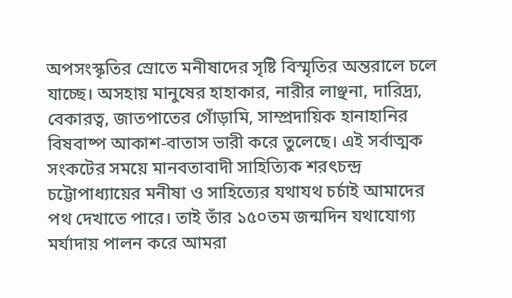অপসংস্কৃতির স্রোতে মনীষাদের সৃষ্টি বিস্মৃতির অন্তরালে চলে যাচ্ছে। অসহায় মানুষের হাহাকার, নারীর লাঞ্ছনা, দারিদ্র্য, বেকারত্ব, জাতপাতের গোঁড়ামি, সাম্প্রদায়িক হানাহানির বিষবাষ্প আকাশ-বাতাস ভারী করে তুলেছে। এই সর্বাত্মক সংকটের সময়ে মানবতাবাদী সাহিত্যিক শরৎচন্দ্র চট্টোপাধ্যায়ের মনীষা ও সাহিত্যের যথাযথ চর্চাই আমাদের পথ দেখাতে পারে। তাই তাঁর ১৫০তম জন্মদিন যথাযোগ্য মর্যাদায় পালন করে আমরা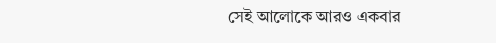সেই আলোকে আরও একবার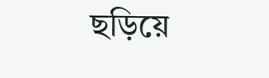ছড়িয়ে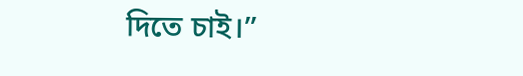দিতে চাই।”